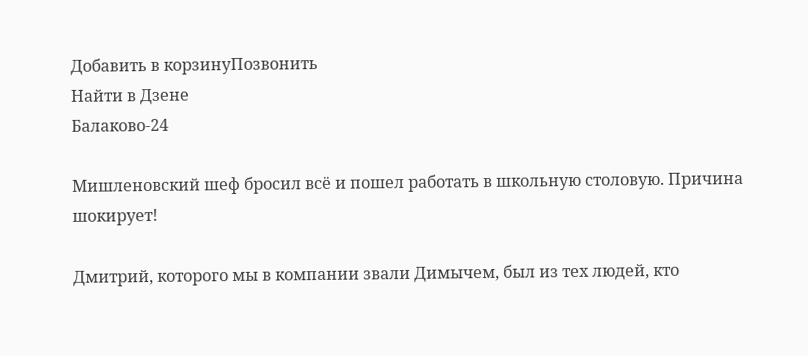Добавить в корзинуПозвонить
Найти в Дзене
Балаково-24

Мишленовский шеф бросил всё и пошел работать в школьную столовую. Причина шокирует!

Дмитрий, которого мы в компании звали Димычем, был из тех людей, кто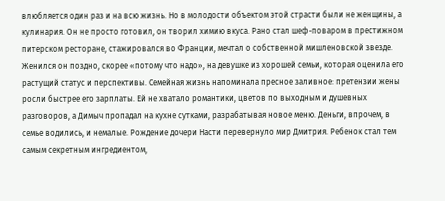влюбляется один раз и на всю жизнь. Но в молодости объектом этой страсти были не женщины, а кулинария. Он не просто готовил, он творил химию вкуса. Рано стал шеф-поваром в престижном питерском ресторане, стажировался во Франции, мечтал о собственной мишленовской звезде. Женился он поздно, скорее «потому что надо», на девушке из хорошей семьи, которая оценила его растущий статус и перспективы. Семейная жизнь напоминала пресное заливное: претензии жены росли быстрее его зарплаты. Ей не хватало романтики, цветов по выходным и душевных разговоров, а Димыч пропадал на кухне сутками, разрабатывая новое меню. Деньги, впрочем, в семье водились, и немалые. Рождение дочери Насти перевернуло мир Дмитрия. Ребенок стал тем самым секретным ингредиентом,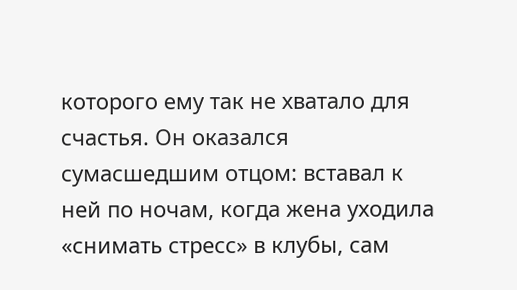которого ему так не хватало для счастья. Он оказался сумасшедшим отцом: вставал к ней по ночам, когда жена уходила «снимать стресс» в клубы, сам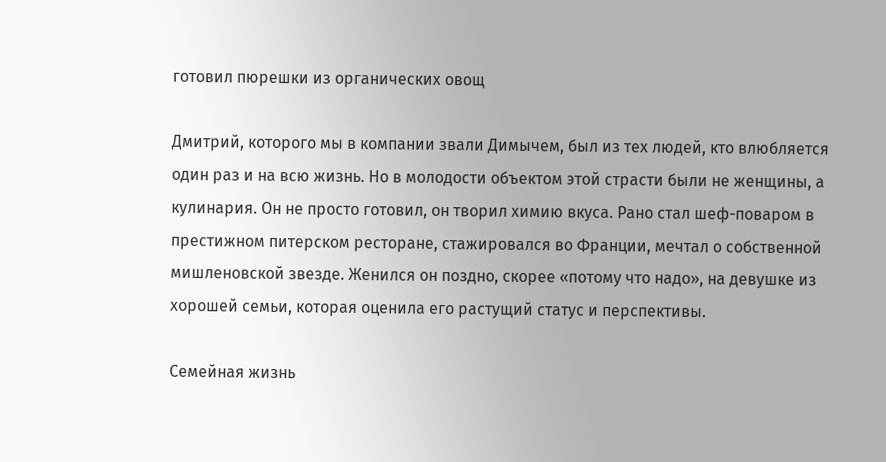готовил пюрешки из органических овощ

Дмитрий, которого мы в компании звали Димычем, был из тех людей, кто влюбляется один раз и на всю жизнь. Но в молодости объектом этой страсти были не женщины, а кулинария. Он не просто готовил, он творил химию вкуса. Рано стал шеф-поваром в престижном питерском ресторане, стажировался во Франции, мечтал о собственной мишленовской звезде. Женился он поздно, скорее «потому что надо», на девушке из хорошей семьи, которая оценила его растущий статус и перспективы.

Семейная жизнь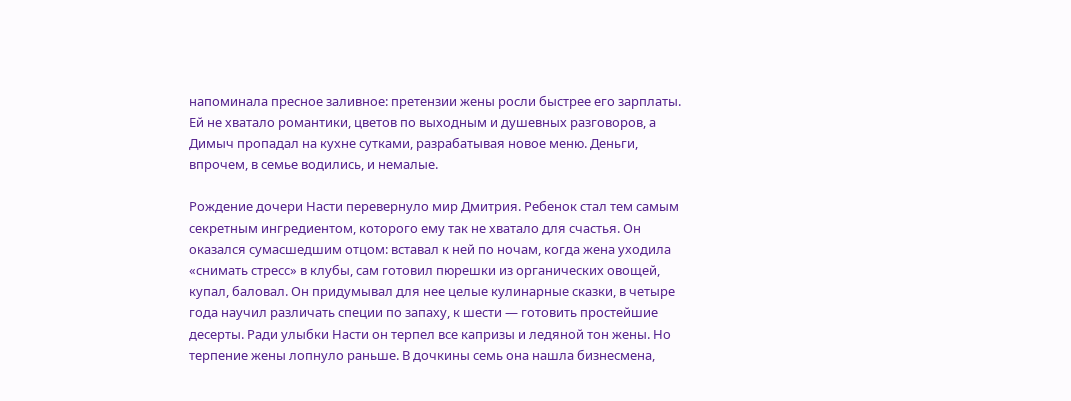напоминала пресное заливное: претензии жены росли быстрее его зарплаты. Ей не хватало романтики, цветов по выходным и душевных разговоров, а Димыч пропадал на кухне сутками, разрабатывая новое меню. Деньги, впрочем, в семье водились, и немалые.

Рождение дочери Насти перевернуло мир Дмитрия. Ребенок стал тем самым секретным ингредиентом, которого ему так не хватало для счастья. Он оказался сумасшедшим отцом: вставал к ней по ночам, когда жена уходила «снимать стресс» в клубы, сам готовил пюрешки из органических овощей, купал, баловал. Он придумывал для нее целые кулинарные сказки, в четыре года научил различать специи по запаху, к шести — готовить простейшие десерты. Ради улыбки Насти он терпел все капризы и ледяной тон жены. Но терпение жены лопнуло раньше. В дочкины семь она нашла бизнесмена,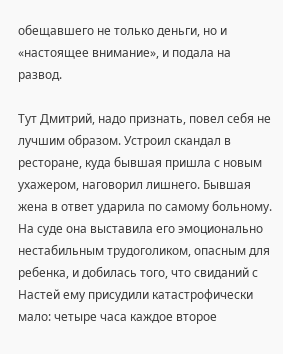обещавшего не только деньги, но и «настоящее внимание», и подала на развод.

Тут Дмитрий, надо признать, повел себя не лучшим образом. Устроил скандал в ресторане, куда бывшая пришла с новым ухажером, наговорил лишнего. Бывшая жена в ответ ударила по самому больному. На суде она выставила его эмоционально нестабильным трудоголиком, опасным для ребенка, и добилась того, что свиданий с Настей ему присудили катастрофически мало: четыре часа каждое второе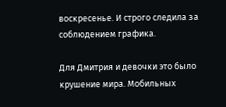воскресенье. И строго следила за соблюдением графика.

Для Дмитрия и девочки это было крушение мира. Мобильных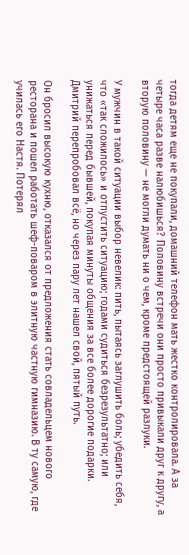тогда детям еще не покупали, домашний телефон мать жестко контролировала. А за четыре часа разве налюбишься? Половину встречи они просто привыкали друг к другу, а вторую половину — не могли думать ни о чем, кроме предстоящей разлуки.

У мужчин в такой ситуации выбор невелик: пить, пытаясь заглушить боль; убедить себя, что «так сложилось» и отпустить ситуацию; годами судиться безрезультатно; или унижаться перед бывшей, покупая минуты общения за все более дорогие подарки. Дмитрий перепробовал всё, но через пару лет нашел свой, пятый путь.

Он бросил высокую кухню, отказался от предложения стать совладельцем нового ресторана и пошел работать шеф-поваром в элитную частную гимназию. В ту самую, где училась его Настя. Потерял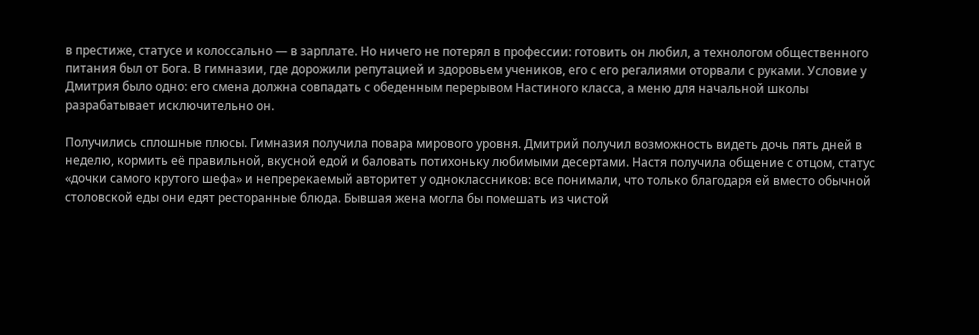в престиже, статусе и колоссально — в зарплате. Но ничего не потерял в профессии: готовить он любил, а технологом общественного питания был от Бога. В гимназии, где дорожили репутацией и здоровьем учеников, его с его регалиями оторвали с руками. Условие у Дмитрия было одно: его смена должна совпадать с обеденным перерывом Настиного класса, а меню для начальной школы разрабатывает исключительно он.

Получились сплошные плюсы. Гимназия получила повара мирового уровня. Дмитрий получил возможность видеть дочь пять дней в неделю, кормить её правильной, вкусной едой и баловать потихоньку любимыми десертами. Настя получила общение с отцом, статус «дочки самого крутого шефа» и непререкаемый авторитет у одноклассников: все понимали, что только благодаря ей вместо обычной столовской еды они едят ресторанные блюда. Бывшая жена могла бы помешать из чистой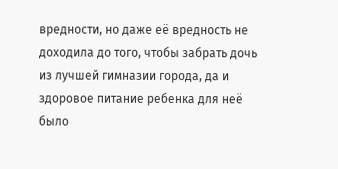вредности, но даже её вредность не доходила до того, чтобы забрать дочь из лучшей гимназии города, да и здоровое питание ребенка для неё было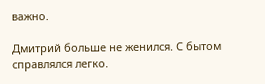важно.

Дмитрий больше не женился. С бытом справлялся легко.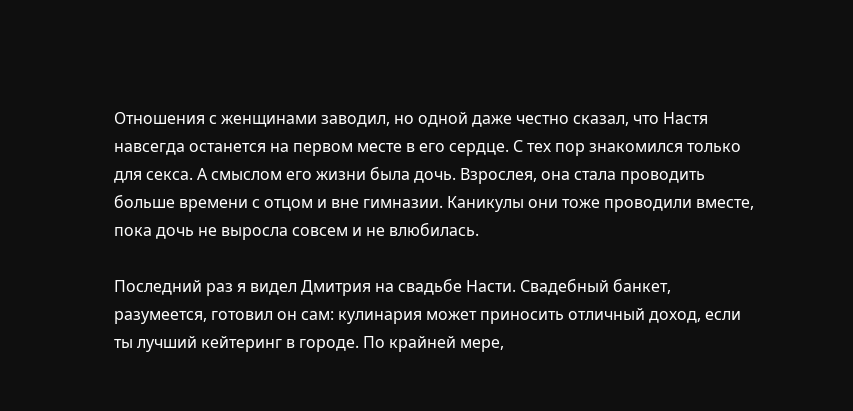Отношения с женщинами заводил, но одной даже честно сказал, что Настя навсегда останется на первом месте в его сердце. С тех пор знакомился только для секса. А смыслом его жизни была дочь. Взрослея, она стала проводить больше времени с отцом и вне гимназии. Каникулы они тоже проводили вместе, пока дочь не выросла совсем и не влюбилась.

Последний раз я видел Дмитрия на свадьбе Насти. Свадебный банкет, разумеется, готовил он сам: кулинария может приносить отличный доход, если ты лучший кейтеринг в городе. По крайней мере,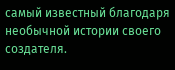самый известный благодаря необычной истории своего создателя.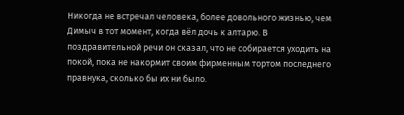Никогда не встречал человека, более довольного жизнью, чем Димыч в тот момент, когда вёл дочь к алтарю. В поздравительной речи он сказал, что не собирается уходить на покой, пока не накормит своим фирменным тортом последнего правнука, сколько бы их ни было.